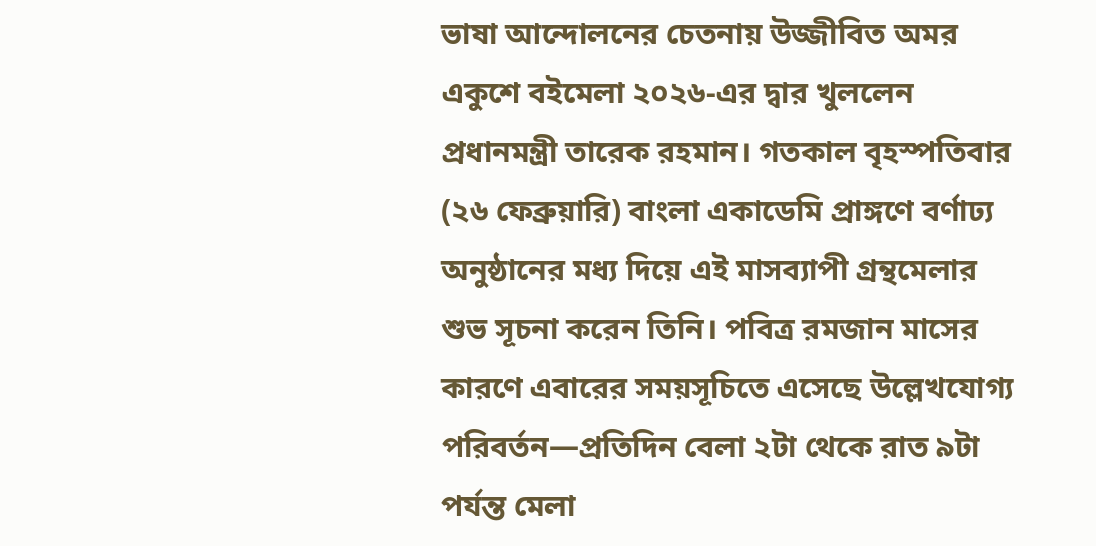ভাষা আন্দোলনের চেতনায় উজ্জীবিত অমর একুশে বইমেলা ২০২৬-এর দ্বার খুললেন প্রধানমন্ত্রী তারেক রহমান। গতকাল বৃহস্পতিবার (২৬ ফেব্রুয়ারি) বাংলা একাডেমি প্রাঙ্গণে বর্ণাঢ্য অনুষ্ঠানের মধ্য দিয়ে এই মাসব্যাপী গ্রন্থমেলার শুভ সূচনা করেন তিনি। পবিত্র রমজান মাসের কারণে এবারের সময়সূচিতে এসেছে উল্লেখযোগ্য পরিবর্তন—প্রতিদিন বেলা ২টা থেকে রাত ৯টা পর্যন্ত মেলা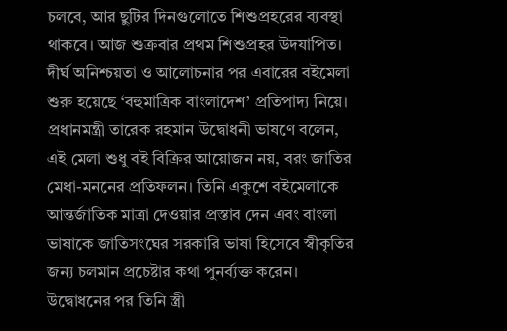চলবে, আর ছুটির দিনগুলোতে শিশুপ্রহরের ব্যবস্থা থাকবে। আজ শুক্রবার প্রথম শিশুপ্রহর উদযাপিত।
দীর্ঘ অনিশ্চয়তা ও আলোচনার পর এবারের বইমেলা শুরু হয়েছে ‘বহুমাত্রিক বাংলাদেশ’ প্রতিপাদ্য নিয়ে। প্রধানমন্ত্রী তারেক রহমান উদ্বোধনী ভাষণে বলেন, এই মেলা শুধু বই বিক্রির আয়োজন নয়, বরং জাতির মেধা-মননের প্রতিফলন। তিনি একুশে বইমেলাকে আন্তর্জাতিক মাত্রা দেওয়ার প্রস্তাব দেন এবং বাংলা ভাষাকে জাতিসংঘের সরকারি ভাষা হিসেবে স্বীকৃতির জন্য চলমান প্রচেষ্টার কথা পুনর্ব্যক্ত করেন। উদ্বোধনের পর তিনি স্ত্রী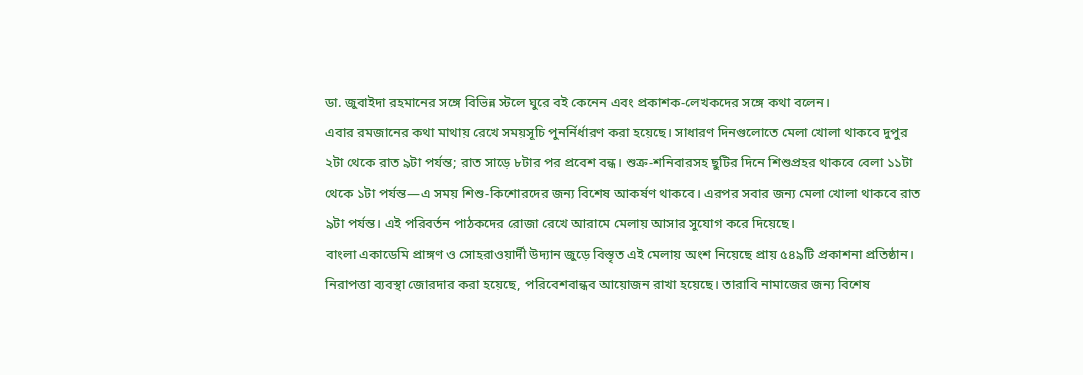ডা. জুবাইদা রহমানের সঙ্গে বিভিন্ন স্টলে ঘুরে বই কেনেন এবং প্রকাশক-লেখকদের সঙ্গে কথা বলেন।
এবার রমজানের কথা মাথায় রেখে সময়সূচি পুনর্নির্ধারণ করা হয়েছে। সাধারণ দিনগুলোতে মেলা খোলা থাকবে দুপুর ২টা থেকে রাত ৯টা পর্যন্ত; রাত সাড়ে ৮টার পর প্রবেশ বন্ধ। শুক্র-শনিবারসহ ছুটির দিনে শিশুপ্রহর থাকবে বেলা ১১টা থেকে ১টা পর্যন্ত—এ সময় শিশু-কিশোরদের জন্য বিশেষ আকর্ষণ থাকবে। এরপর সবার জন্য মেলা খোলা থাকবে রাত ৯টা পর্যন্ত। এই পরিবর্তন পাঠকদের রোজা রেখে আরামে মেলায় আসার সুযোগ করে দিয়েছে।
বাংলা একাডেমি প্রাঙ্গণ ও সোহরাওয়ার্দী উদ্যান জুড়ে বিস্তৃত এই মেলায় অংশ নিয়েছে প্রায় ৫৪৯টি প্রকাশনা প্রতিষ্ঠান। নিরাপত্তা ব্যবস্থা জোরদার করা হয়েছে, পরিবেশবান্ধব আয়োজন রাখা হয়েছে। তারাবি নামাজের জন্য বিশেষ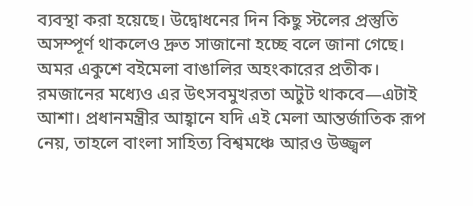ব্যবস্থা করা হয়েছে। উদ্বোধনের দিন কিছু স্টলের প্রস্তুতি অসম্পূর্ণ থাকলেও দ্রুত সাজানো হচ্ছে বলে জানা গেছে।
অমর একুশে বইমেলা বাঙালির অহংকারের প্রতীক। রমজানের মধ্যেও এর উৎসবমুখরতা অটুট থাকবে—এটাই আশা। প্রধানমন্ত্রীর আহ্বানে যদি এই মেলা আন্তর্জাতিক রূপ নেয়, তাহলে বাংলা সাহিত্য বিশ্বমঞ্চে আরও উজ্জ্বল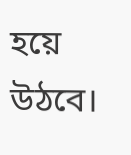হয়ে উঠবে।